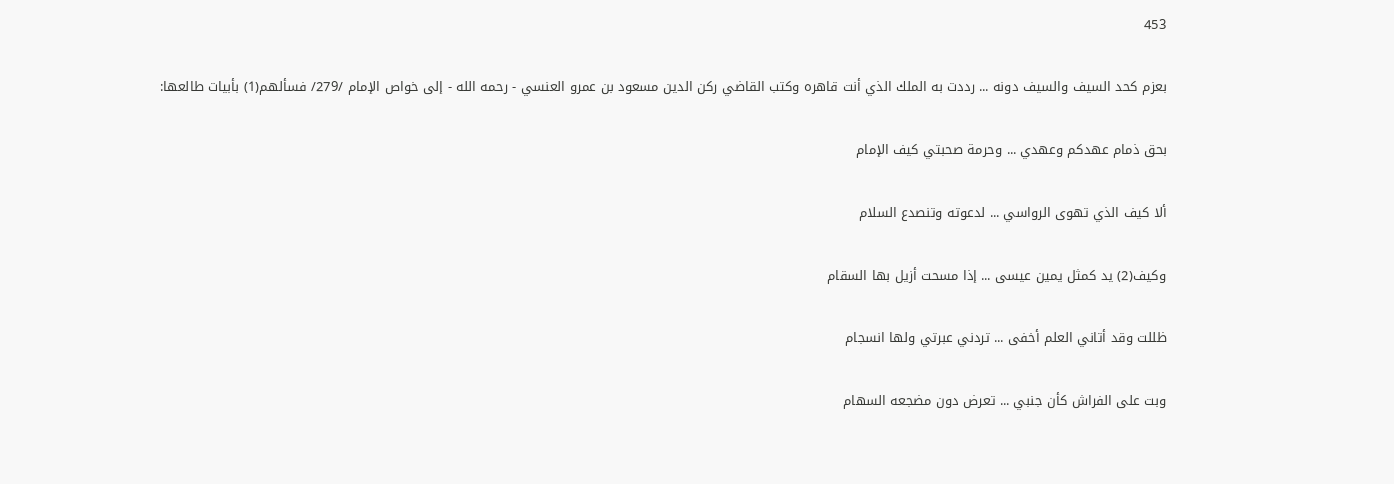453

بعزم كحد السيف والسيف دونه ... رددت به الملك الذي أنت قاهره وكتب القاضي ركن الدين مسعود بن عمرو العنسي - رحمه الله - إلى خواص الإمام /279/ فسألهم(1) بأبيات طالعها:

بحق ذمام عهدكم وعهدي ... وحرمة صحبتي كيف الإمام

ألا كيف الذي تهوى الرواسي ... لدعوته وتنصدع السلام

وكيف(2) يد كمثل يمين عيسى ... إذا مسحت أزيل بها السقام

ظللت وقد أتاني العلم أخفى ... تردني عبرتي ولها انسجام

وبت على الفراش كأن جنبي ... تعرض دون مضجعه السهام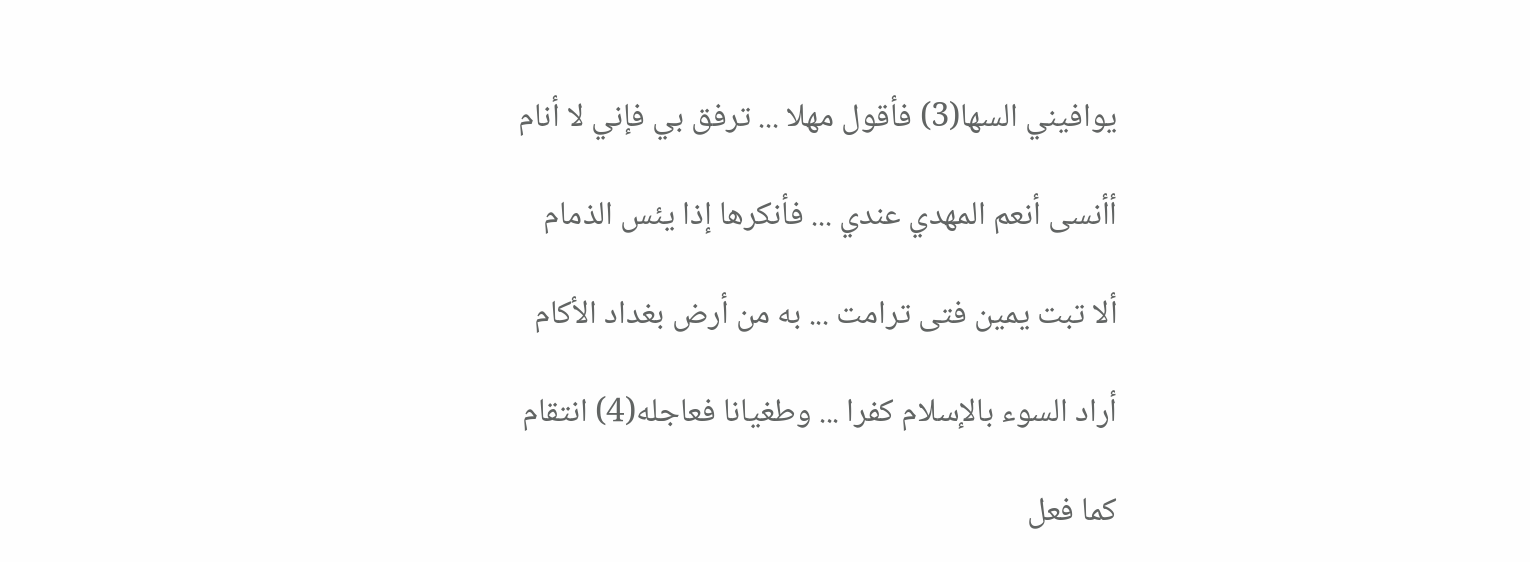يوافيني السها(3) فأقول مهلا ... ترفق بي فإني لا أنام

أأنسى أنعم المهدي عندي ... فأنكرها إذا يئس الذمام

ألا تبت يمين فتى ترامت ... به من أرض بغداد الأكام

أراد السوء بالإسلام كفرا ... وطغيانا فعاجله(4) انتقام

كما فعل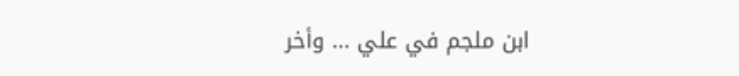ابن ملجم في علي ... وأخر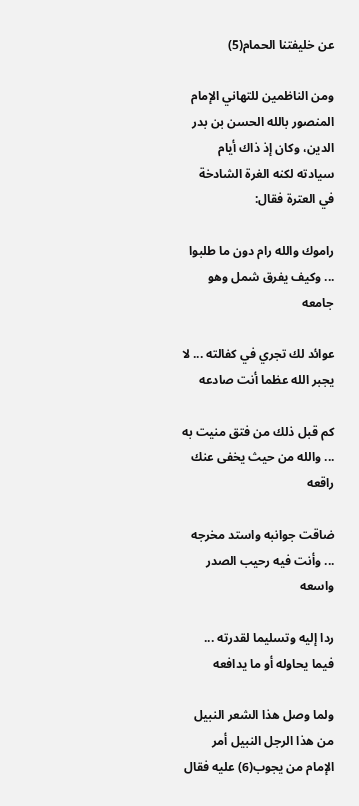عن خليفتنا الحمام(5)

ومن الناظمين للتهاني الإمام المنصور بالله الحسن بن بدر الدين، وكان إذ ذاك أيام سيادته لكنه الغرة الشادخة في العترة فقال:

راموك والله رام دون ما طلبوا ... وكيف يفرق شمل وهو جامعه

عوائد لك تجري في كفالته ... لا يجبر الله عظما أنت صادعه

كم قبل ذلك من فتق منيت به ... والله من حيث يخفى عنك راقعه

ضاقت جوانبه واستد مخرجه ... وأنت فيه رحيب الصدر واسعه

ردا إليه وتسليما لقدرته ... فيما يحاوله أو ما يدافعه

ولما وصل هذا الشعر النبيل من هذا الرجل النبيل أمر الإمام من يجوب(6) عليه فقال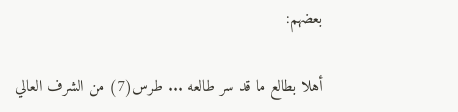بعضهم:

أهلا بطالع ما قد سر طالعه ... طرس(7) من الشرف العالي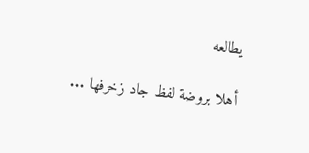يطالعه

أهلا بروضة لفظ جاد زخرفها ...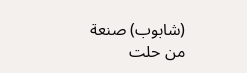(شابوب) صنعة من حلت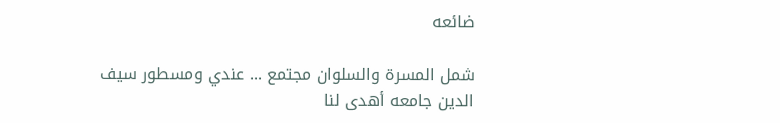ضائعه

شمل المسرة والسلوان مجتمع ... عندي ومسطور سيف الدين جامعه أهدى لنا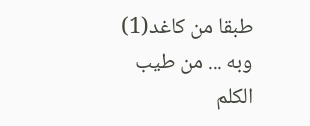طبقا من كاغد(1) وبه ... من طيب الكلم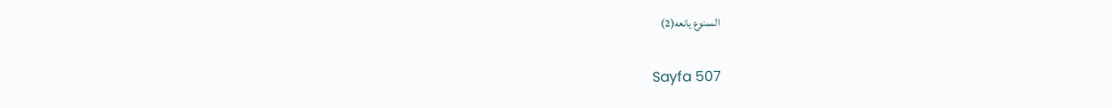الممنوع يانعه(2)

Sayfa 507